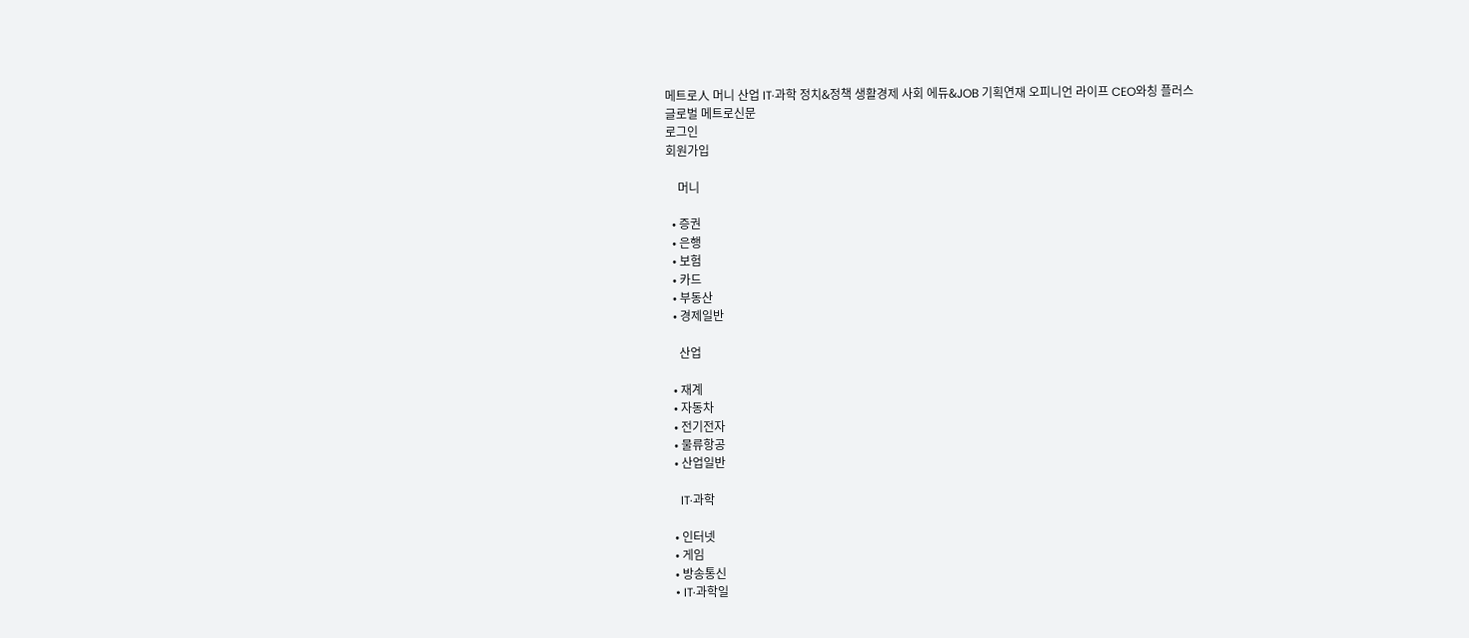메트로人 머니 산업 IT·과학 정치&정책 생활경제 사회 에듀&JOB 기획연재 오피니언 라이프 CEO와칭 플러스
글로벌 메트로신문
로그인
회원가입

    머니

  • 증권
  • 은행
  • 보험
  • 카드
  • 부동산
  • 경제일반

    산업

  • 재계
  • 자동차
  • 전기전자
  • 물류항공
  • 산업일반

    IT·과학

  • 인터넷
  • 게임
  • 방송통신
  • IT·과학일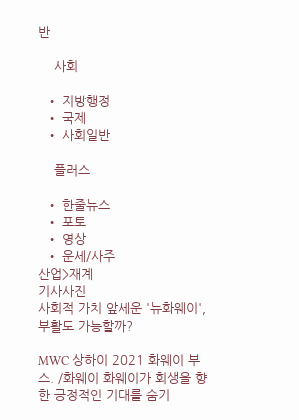반

    사회

  • 지방행정
  • 국제
  • 사회일반

    플러스

  • 한줄뉴스
  • 포토
  • 영상
  • 운세/사주
산업>재계
기사사진
사회적 가치 앞세운 '뉴화웨이', 부활도 가능할까?

MWC 상하이 2021 화웨이 부스. /화웨이 화웨이가 회생을 향한 긍정적인 기대를 숨기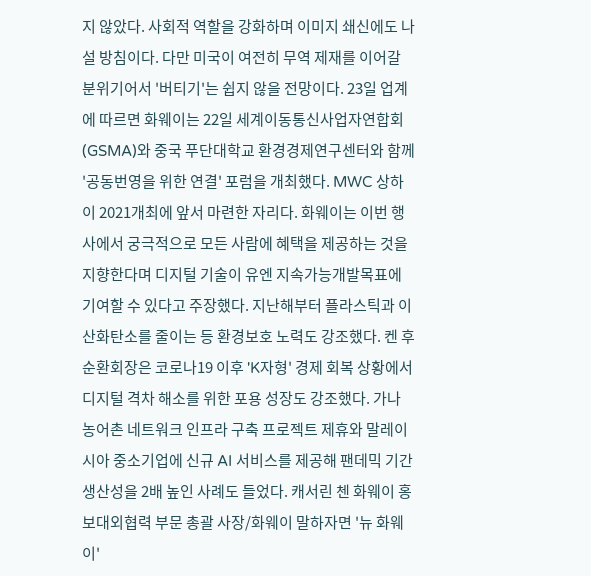지 않았다. 사회적 역할을 강화하며 이미지 쇄신에도 나설 방침이다. 다만 미국이 여전히 무역 제재를 이어갈 분위기어서 '버티기'는 쉽지 않을 전망이다. 23일 업계에 따르면 화웨이는 22일 세계이동통신사업자연합회(GSMA)와 중국 푸단대학교 환경경제연구센터와 함께 '공동번영을 위한 연결' 포럼을 개최했다. MWC 상하이 2021개최에 앞서 마련한 자리다. 화웨이는 이번 행사에서 궁극적으로 모든 사람에 혜택을 제공하는 것을 지향한다며 디지털 기술이 유엔 지속가능개발목표에 기여할 수 있다고 주장했다. 지난해부터 플라스틱과 이산화탄소를 줄이는 등 환경보호 노력도 강조했다. 켄 후 순환회장은 코로나19 이후 'K자형' 경제 회복 상황에서 디지털 격차 해소를 위한 포용 성장도 강조했다. 가나 농어촌 네트워크 인프라 구축 프로젝트 제휴와 말레이시아 중소기업에 신규 AI 서비스를 제공해 팬데믹 기간 생산성을 2배 높인 사례도 들었다. 캐서린 첸 화웨이 홍보대외협력 부문 총괄 사장/화웨이 말하자면 '뉴 화웨이'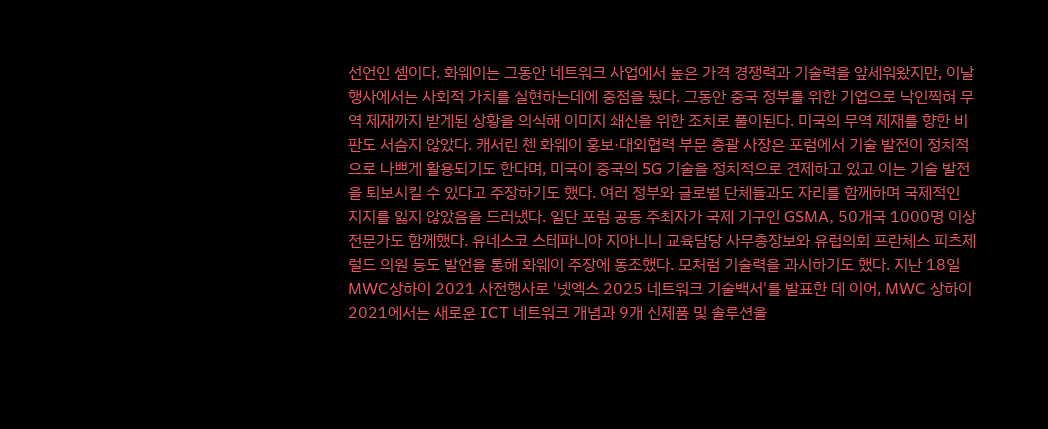선언인 셈이다. 화웨이는 그동안 네트워크 사업에서 높은 가격 경쟁력과 기술력을 앞세워왔지만, 이날 행사에서는 사회적 가치를 실현하는데에 중점을 뒀다. 그동안 중국 정부를 위한 기업으로 낙인찍혀 무역 제재까지 받게된 상황을 의식해 이미지 쇄신을 위한 조치로 풀이된다. 미국의 무역 제재를 향한 비판도 서슴지 않았다. 캐서린 첸 화웨이 홍보·대외협력 부문 총괄 사장은 포럼에서 기술 발전이 정치적으로 나쁘게 활용되기도 한다며, 미국이 중국의 5G 기술을 정치적으로 견제하고 있고 이는 기술 발전을 퇴보시킬 수 있다고 주장하기도 했다. 여러 정부와 글로벌 단체들과도 자리를 함께하며 국제적인 지지를 잃지 않았음을 드러냈다. 일단 포럼 공동 주최자가 국제 기구인 GSMA, 50개국 1000명 이상 전문가도 함께했다. 유네스코 스테파니아 지아니니 교육담당 사무총장보와 유럽의회 프란체스 피츠제럴드 의원 등도 발언을 통해 화웨이 주장에 동조했다. 모처럼 기술력을 과시하기도 했다. 지난 18일 MWC상하이 2021 사전행사로 '넷엑스 2025 네트워크 기술백서'를 발표한 데 이어, MWC 상하이 2021에서는 새로운 ICT 네트워크 개념과 9개 신제품 및 솔루션을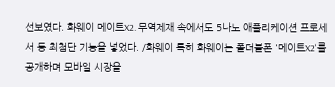선보였다. 화웨이 메이트X2. 무역제재 속에서도 5나노 애플리케이션 프로세서 등 최첨단 기능을 넣었다. /화웨이 특히 화웨이는 폴더블폰 '메이트X2'를 공개하며 모바일 시장을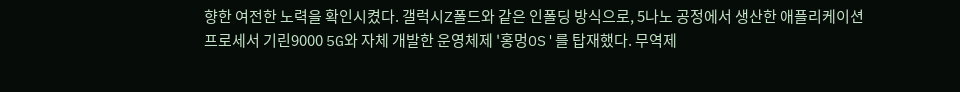향한 여전한 노력을 확인시켰다. 갤럭시Z폴드와 같은 인폴딩 방식으로, 5나노 공정에서 생산한 애플리케이션 프로세서 기린9000 5G와 자체 개발한 운영체제 '홍멍OS'를 탑재했다. 무역제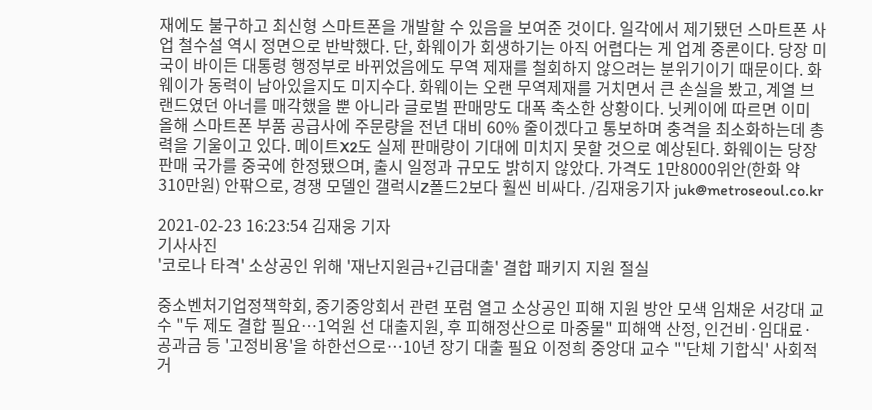재에도 불구하고 최신형 스마트폰을 개발할 수 있음을 보여준 것이다. 일각에서 제기됐던 스마트폰 사업 철수설 역시 정면으로 반박했다. 단, 화웨이가 회생하기는 아직 어렵다는 게 업계 중론이다. 당장 미국이 바이든 대통령 행정부로 바뀌었음에도 무역 제재를 철회하지 않으려는 분위기이기 때문이다. 화웨이가 동력이 남아있을지도 미지수다. 화웨이는 오랜 무역제재를 거치면서 큰 손실을 봤고, 계열 브랜드였던 아너를 매각했을 뿐 아니라 글로벌 판매망도 대폭 축소한 상황이다. 닛케이에 따르면 이미 올해 스마트폰 부품 공급사에 주문량을 전년 대비 60% 줄이겠다고 통보하며 충격을 최소화하는데 총력을 기울이고 있다. 메이트X2도 실제 판매량이 기대에 미치지 못할 것으로 예상된다. 화웨이는 당장 판매 국가를 중국에 한정됐으며, 출시 일정과 규모도 밝히지 않았다. 가격도 1만8000위안(한화 약 310만원) 안팎으로, 경쟁 모델인 갤럭시Z폴드2보다 훨씬 비싸다. /김재웅기자 juk@metroseoul.co.kr

2021-02-23 16:23:54 김재웅 기자
기사사진
'코로나 타격' 소상공인 위해 '재난지원금+긴급대출' 결합 패키지 지원 절실

중소벤처기업정책학회, 중기중앙회서 관련 포럼 열고 소상공인 피해 지원 방안 모색 임채운 서강대 교수 "두 제도 결합 필요…1억원 선 대출지원, 후 피해정산으로 마중물" 피해액 산정, 인건비·임대료·공과금 등 '고정비용'을 하한선으로…10년 장기 대출 필요 이정희 중앙대 교수 "'단체 기합식' 사회적 거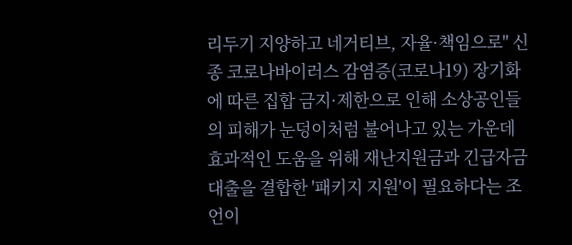리두기 지양하고 네거티브, 자율·책임으로" 신종 코로나바이러스 감염증(코로나19) 장기화에 따른 집합 금지·제한으로 인해 소상공인들의 피해가 눈덩이처럼 불어나고 있는 가운데 효과적인 도움을 위해 재난지원금과 긴급자금 대출을 결합한 '패키지 지원'이 필요하다는 조언이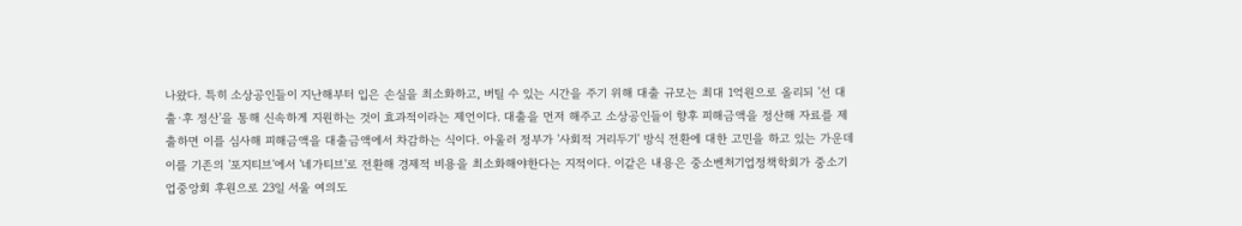나왔다. 특히 소상공인들이 지난해부터 입은 손실을 최소화하고, 버틸 수 있는 시간을 주기 위해 대출 규모는 최대 1억원으로 올리되 '선 대출·후 정산'을 통해 신속하게 지원하는 것이 효과적이라는 제언이다. 대출을 먼저 해주고 소상공인들이 향후 피해금액을 정산해 자료를 제출하면 이를 심사해 피해금액을 대출금액에서 차감하는 식이다. 아울러 정부가 '사회적 거리두기' 방식 전환에 대한 고민을 하고 있는 가운데 이를 기존의 '포지티브'에서 '네가티브'로 전환해 경제적 비용을 최소화해야한다는 지적이다. 이같은 내용은 중소벤처기업정책학회가 중소기업중앙회 후원으로 23일 서울 여의도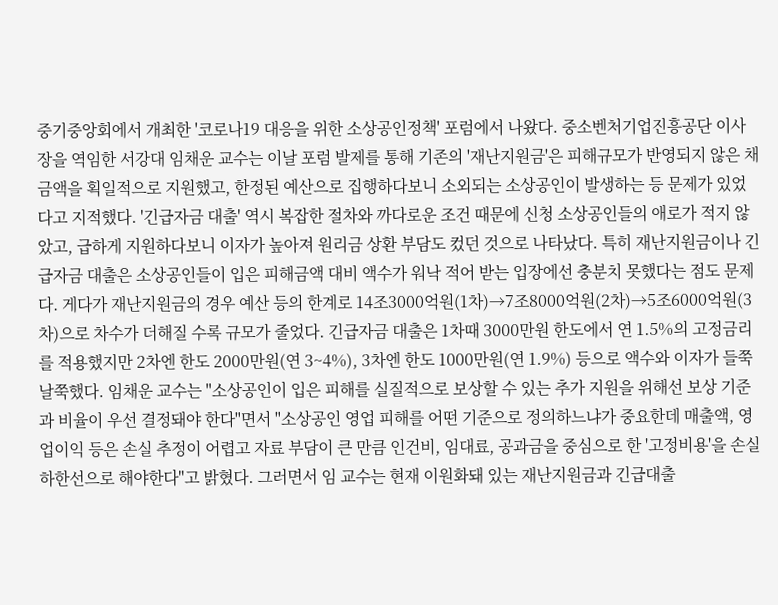중기중앙회에서 개최한 '코로나19 대응을 위한 소상공인정책' 포럼에서 나왔다. 중소벤처기업진흥공단 이사장을 역임한 서강대 임채운 교수는 이날 포럼 발제를 통해 기존의 '재난지원금'은 피해규모가 반영되지 않은 채 금액을 획일적으로 지원했고, 한정된 예산으로 집행하다보니 소외되는 소상공인이 발생하는 등 문제가 있었다고 지적했다. '긴급자금 대출' 역시 복잡한 절차와 까다로운 조건 때문에 신청 소상공인들의 애로가 적지 않았고, 급하게 지원하다보니 이자가 높아져 원리금 상환 부담도 컸던 것으로 나타났다. 특히 재난지원금이나 긴급자금 대출은 소상공인들이 입은 피해금액 대비 액수가 워낙 적어 받는 입장에선 충분치 못했다는 점도 문제다. 게다가 재난지원금의 경우 예산 등의 한계로 14조3000억원(1차)→7조8000억원(2차)→5조6000억원(3차)으로 차수가 더해질 수록 규모가 줄었다. 긴급자금 대출은 1차때 3000만원 한도에서 연 1.5%의 고정금리를 적용했지만 2차엔 한도 2000만원(연 3~4%), 3차엔 한도 1000만원(연 1.9%) 등으로 액수와 이자가 들쭉날쭉했다. 임채운 교수는 "소상공인이 입은 피해를 실질적으로 보상할 수 있는 추가 지원을 위해선 보상 기준과 비율이 우선 결정돼야 한다"면서 "소상공인 영업 피해를 어떤 기준으로 정의하느냐가 중요한데 매출액, 영업이익 등은 손실 추정이 어렵고 자료 부담이 큰 만큼 인건비, 임대료, 공과금을 중심으로 한 '고정비용'을 손실 하한선으로 해야한다"고 밝혔다. 그러면서 임 교수는 현재 이원화돼 있는 재난지원금과 긴급대출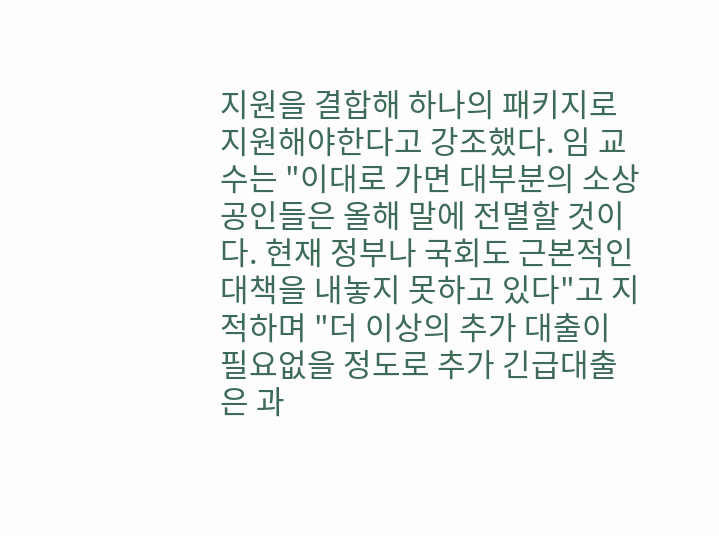지원을 결합해 하나의 패키지로 지원해야한다고 강조했다. 임 교수는 "이대로 가면 대부분의 소상공인들은 올해 말에 전멸할 것이다. 현재 정부나 국회도 근본적인 대책을 내놓지 못하고 있다"고 지적하며 "더 이상의 추가 대출이 필요없을 정도로 추가 긴급대출은 과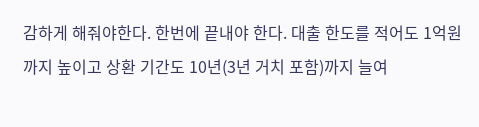감하게 해줘야한다. 한번에 끝내야 한다. 대출 한도를 적어도 1억원까지 높이고 상환 기간도 10년(3년 거치 포함)까지 늘여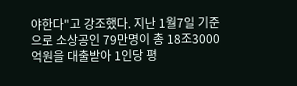야한다"고 강조했다. 지난 1월7일 기준으로 소상공인 79만명이 총 18조3000억원을 대출받아 1인당 평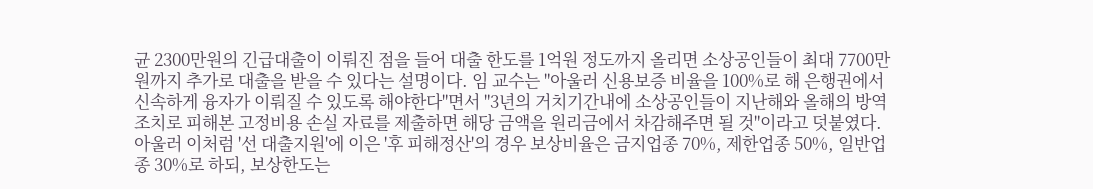균 2300만원의 긴급대출이 이뤄진 점을 들어 대출 한도를 1억원 정도까지 올리면 소상공인들이 최대 7700만원까지 추가로 대출을 받을 수 있다는 설명이다. 임 교수는 "아울러 신용보증 비율을 100%로 해 은행권에서 신속하게 융자가 이뤄질 수 있도록 해야한다"면서 "3년의 거치기간내에 소상공인들이 지난해와 올해의 방역조치로 피해본 고정비용 손실 자료를 제출하면 해당 금액을 원리금에서 차감해주면 될 것"이라고 덧붙였다. 아울러 이처럼 '선 대출지원'에 이은 '후 피해정산'의 경우 보상비율은 금지업종 70%, 제한업종 50%, 일반업종 30%로 하되, 보상한도는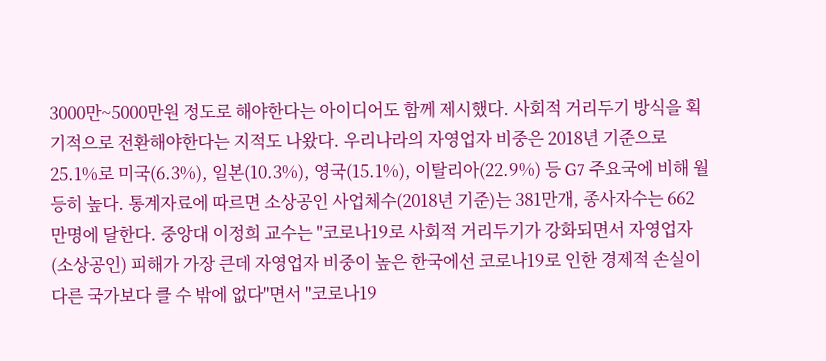3000만~5000만원 정도로 해야한다는 아이디어도 함께 제시했다. 사회적 거리두기 방식을 획기적으로 전환해야한다는 지적도 나왔다. 우리나라의 자영업자 비중은 2018년 기준으로 25.1%로 미국(6.3%), 일본(10.3%), 영국(15.1%), 이탈리아(22.9%) 등 G7 주요국에 비해 월등히 높다. 통계자료에 따르면 소상공인 사업체수(2018년 기준)는 381만개, 종사자수는 662만명에 달한다. 중앙대 이정희 교수는 "코로나19로 사회적 거리두기가 강화되면서 자영업자(소상공인) 피해가 가장 큰데 자영업자 비중이 높은 한국에선 코로나19로 인한 경제적 손실이 다른 국가보다 클 수 밖에 없다"면서 "코로나19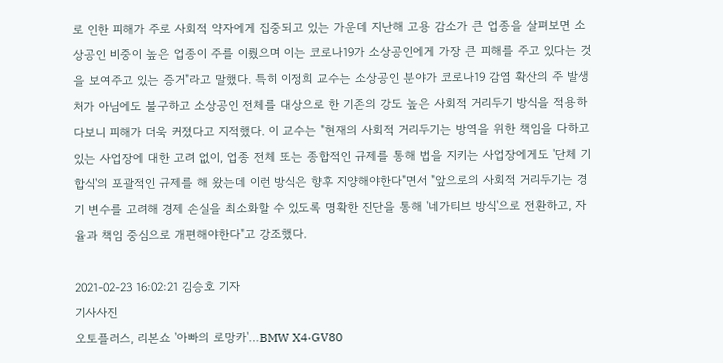로 인한 피해가 주로 사회적 약자에게 집중되고 있는 가운데 지난해 고용 감소가 큰 업종을 살펴보면 소상공인 비중이 높은 업종이 주를 이뤘으며 이는 코로나19가 소상공인에게 가장 큰 피해를 주고 있다는 것을 보여주고 있는 증거"라고 말했다. 특히 이정희 교수는 소상공인 분야가 코로나19 감염 확산의 주 발생처가 아님에도 불구하고 소상공인 전체를 대상으로 한 기존의 강도 높은 사회적 거리두기 방식을 적용하다보니 피해가 더욱 커졌다고 지적했다. 이 교수는 "현재의 사회적 거리두기는 방역을 위한 책임을 다하고 있는 사업장에 대한 고려 없이, 업종 전체 또는 종합적인 규제를 통해 법을 지키는 사업장에게도 '단체 기합식'의 포괄적인 규제를 해 왔는데 이런 방식은 향후 지양해야한다"면서 "앞으로의 사회적 거리두기는 경기 변수를 고려해 경제 손실을 최소화할 수 있도록 명확한 진단을 통해 '네가티브 방식'으로 전환하고, 자율과 책임 중심으로 개편해야한다"고 강조했다.

2021-02-23 16:02:21 김승호 기자
기사사진
오토플러스, 리본쇼 '아빠의 로망카'…BMW X4·GV80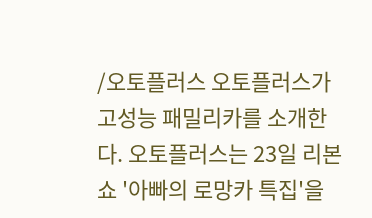/오토플러스 오토플러스가 고성능 패밀리카를 소개한다. 오토플러스는 23일 리본쇼 '아빠의 로망카 특집'을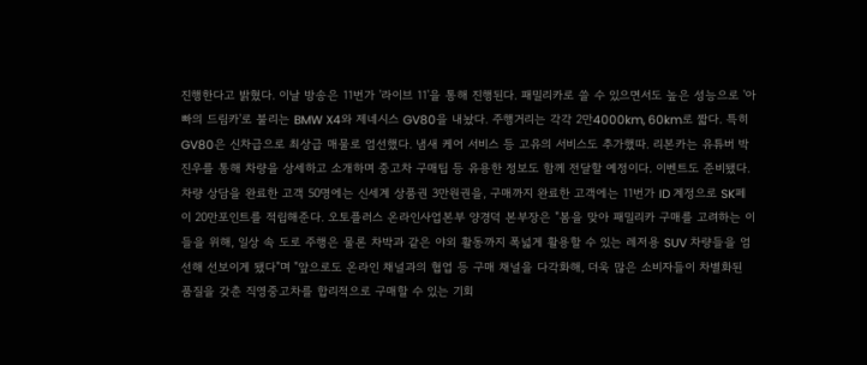진행한다고 밝혔다. 이날 방송은 11번가 '라이브 11'을 통해 진행된다. 패밀리카로 쓸 수 있으면서도 높은 성능으로 '아빠의 드림카'로 불리는 BMW X4와 제네시스 GV80을 내놨다. 주행거리는 각각 2만4000km, 60km로 짧다. 특히 GV80은 신차급으로 최상급 매물로 엄선했다. 냄새 케어 서비스 등 고유의 서비스도 추가했따. 리본카는 유튜버 박진우를 통해 차량을 상세하고 소개하며 중고차 구매팁 등 유용한 정보도 함께 전달할 예정이다. 이벤트도 준비됐다. 차량 상담을 완료한 고객 50명에는 신세계 상품권 3만원권을, 구매까지 완료한 고객에는 11번가 ID 계정으로 SK페이 20만포인트를 적립해준다. 오토플러스 온라인사업본부 양경덕 본부장은 "봄을 맞아 패밀리카 구매를 고려하는 이들을 위해, 일상 속 도로 주행은 물론 차박과 같은 야외 활동까지 폭넓게 활용할 수 있는 레저용 SUV 차량들을 엄선해 선보이게 됐다"며 "앞으로도 온라인 채널과의 협업 등 구매 채널을 다각화해, 더욱 많은 소비자들이 차별화된 품질을 갖춘 직영중고차를 합리적으로 구매할 수 있는 기회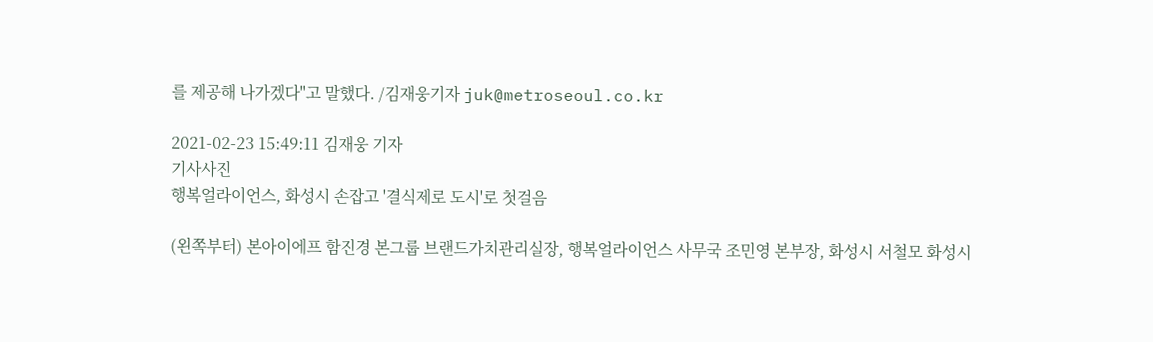를 제공해 나가겠다"고 말했다. /김재웅기자 juk@metroseoul.co.kr

2021-02-23 15:49:11 김재웅 기자
기사사진
행복얼라이언스, 화성시 손잡고 '결식제로 도시'로 첫걸음

(왼쪽부터) 본아이에프 함진경 본그룹 브랜드가치관리실장, 행복얼라이언스 사무국 조민영 본부장, 화성시 서철모 화성시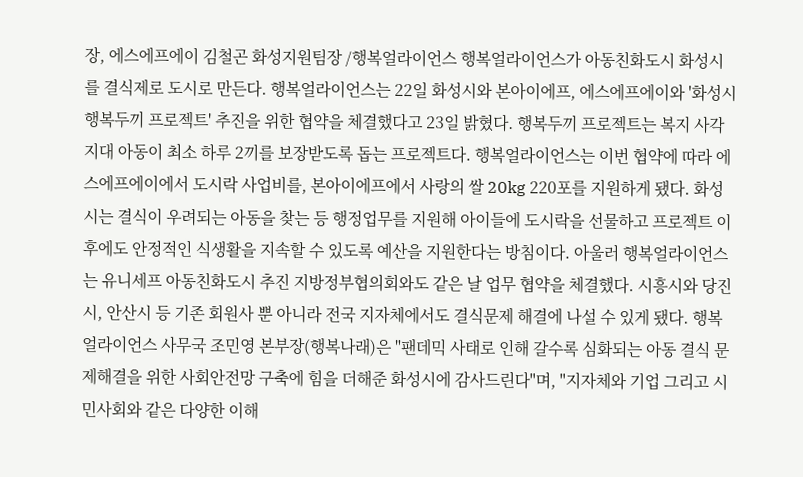장, 에스에프에이 김철곤 화성지원팀장 /행복얼라이언스 행복얼라이언스가 아동친화도시 화성시를 결식제로 도시로 만든다. 행복얼라이언스는 22일 화성시와 본아이에프, 에스에프에이와 '화성시 행복두끼 프로젝트' 추진을 위한 협약을 체결했다고 23일 밝혔다. 행복두끼 프로젝트는 복지 사각지대 아동이 최소 하루 2끼를 보장받도록 돕는 프로젝트다. 행복얼라이언스는 이번 협약에 따라 에스에프에이에서 도시락 사업비를, 본아이에프에서 사랑의 쌀 20kg 220포를 지원하게 됐다. 화성시는 결식이 우려되는 아동을 찾는 등 행정업무를 지원해 아이들에 도시락을 선물하고 프로젝트 이후에도 안정적인 식생활을 지속할 수 있도록 예산을 지원한다는 방침이다. 아울러 행복얼라이언스는 유니세프 아동친화도시 추진 지방정부협의회와도 같은 날 업무 협약을 체결했다. 시흥시와 당진시, 안산시 등 기존 회원사 뿐 아니라 전국 지자체에서도 결식문제 해결에 나설 수 있게 됐다. 행복얼라이언스 사무국 조민영 본부장(행복나래)은 "팬데믹 사태로 인해 갈수록 심화되는 아동 결식 문제해결을 위한 사회안전망 구축에 힘을 더해준 화성시에 감사드린다"며, "지자체와 기업 그리고 시민사회와 같은 다양한 이해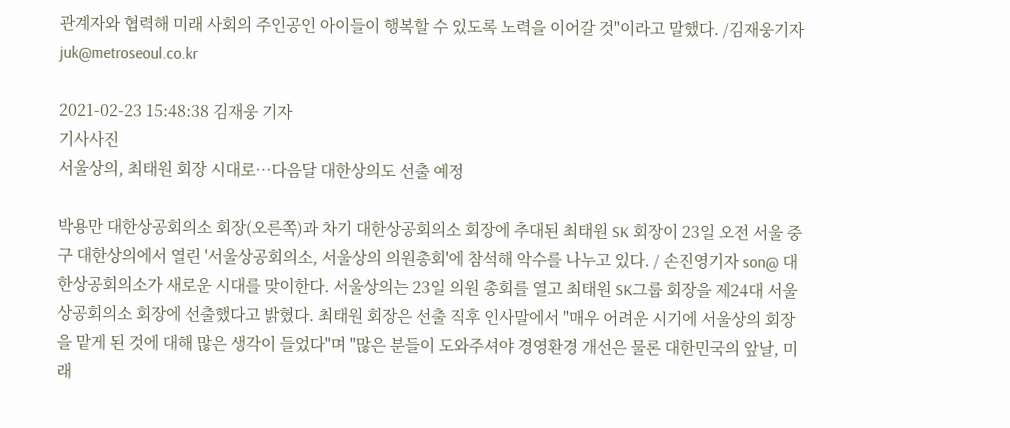관계자와 협력해 미래 사회의 주인공인 아이들이 행복할 수 있도록 노력을 이어갈 것"이라고 말했다. /김재웅기자 juk@metroseoul.co.kr

2021-02-23 15:48:38 김재웅 기자
기사사진
서울상의, 최태원 회장 시대로…다음달 대한상의도 선출 예정

박용만 대한상공회의소 회장(오른쪽)과 차기 대한상공회의소 회장에 추대된 최태원 SK 회장이 23일 오전 서울 중구 대한상의에서 열린 '서울상공회의소, 서울상의 의원총회'에 참석해 악수를 나누고 있다. / 손진영기자 son@ 대한상공회의소가 새로운 시대를 맞이한다. 서울상의는 23일 의원 총회를 열고 최태원 SK그룹 회장을 제24대 서울상공회의소 회장에 선출했다고 밝혔다. 최태원 회장은 선출 직후 인사말에서 "매우 어려운 시기에 서울상의 회장을 맡게 된 것에 대해 많은 생각이 들었다"며 "많은 분들이 도와주셔야 경영환경 개선은 물론 대한민국의 앞날, 미래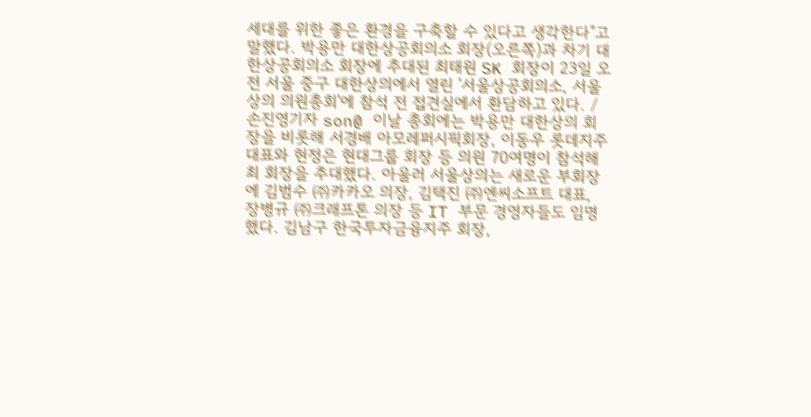세대를 위한 좋은 환경을 구축할 수 있다고 생각한다"고 말했다. 박용만 대한상공회의소 회장(오른쪽)과 차기 대한상공회의소 회장에 추대된 최태원 SK 회장이 23일 오전 서울 중구 대한상의에서 열린 '서울상공회의소, 서울상의 의원총회'에 참석 전 접견실에서 환담하고 있다. / 손진영기자 son@ 이날 총회에는 박용만 대한상의 회장을 비롯해 서경배 아모레퍼시픽회장, 이동우 롯데지주 대표와 현정은 현대그룹 회장 등 의원 70여명이 참석해 최 회장을 추대했다. 아울러 서울상의는 새로운 부회장에 김범수 ㈜카카오 의장, 김택진 ㈜엔씨소프트 대표, 장병규 ㈜크래프톤 의장 등 IT 부문 경영자들도 임명했다. 김남구 한국투자금융지주 회장,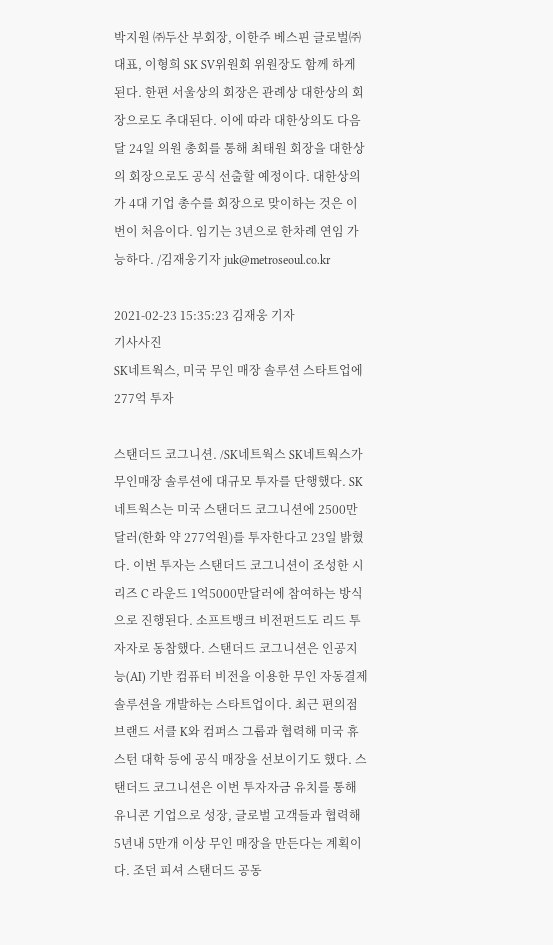박지원 ㈜두산 부회장, 이한주 베스핀 글로벌㈜ 대표, 이형희 SK SV위원회 위원장도 함께 하게 된다. 한편 서울상의 회장은 관례상 대한상의 회장으로도 추대된다. 이에 따라 대한상의도 다음달 24일 의원 총회를 통해 최태원 회장을 대한상의 회장으로도 공식 선출할 예정이다. 대한상의가 4대 기업 총수를 회장으로 맞이하는 것은 이번이 처음이다. 임기는 3년으로 한차례 연임 가능하다. /김재웅기자 juk@metroseoul.co.kr

2021-02-23 15:35:23 김재웅 기자
기사사진
SK네트웍스, 미국 무인 매장 솔루션 스타트업에 277억 투자

스탠더드 코그니션. /SK네트웍스 SK네트웍스가 무인매장 솔루션에 대규모 투자를 단행했다. SK네트웍스는 미국 스탠더드 코그니션에 2500만달러(한화 약 277억원)를 투자한다고 23일 밝혔다. 이번 투자는 스탠더드 코그니션이 조성한 시리즈 C 라운드 1억5000만달러에 참여하는 방식으로 진행된다. 소프트뱅크 비전펀드도 리드 투자자로 동참했다. 스탠더드 코그니션은 인공지능(AI) 기반 컴퓨터 비전을 이용한 무인 자동결제 솔루션을 개발하는 스타트업이다. 최근 편의점 브랜드 서클 K와 컴퍼스 그룹과 협력해 미국 휴스턴 대학 등에 공식 매장을 선보이기도 했다. 스탠더드 코그니션은 이번 투자자금 유치를 통해 유니콘 기업으로 성장, 글로벌 고객들과 협력해 5년내 5만개 이상 무인 매장을 만든다는 계획이다. 조던 피셔 스탠더드 공동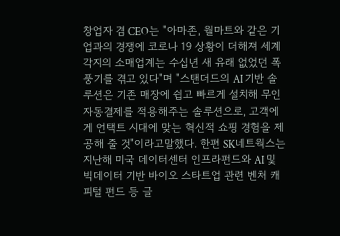창업자 겸 CEO는 "아마존, 월마트와 같은 기업과의 경쟁에 코로나 19 상황이 더해져 세계 각지의 소매업계는 수십년 새 유래 없었던 폭풍기를 겪고 있다"며 "스탠더드의 AI 기반 솔루션은 기존 매장에 쉽고 빠르게 설치해 무인 자동결제를 적용해주는 솔루션으로, 고객에게 언택트 시대에 맞는 혁신적 쇼핑 경험을 제공해 줄 것"이라고말했다. 한편 SK네트웍스는 지난해 미국 데이터센터 인프라펀드와 AI 및 빅데이터 기반 바이오 스타트업 관련 벤처 캐피털 펀드 등 글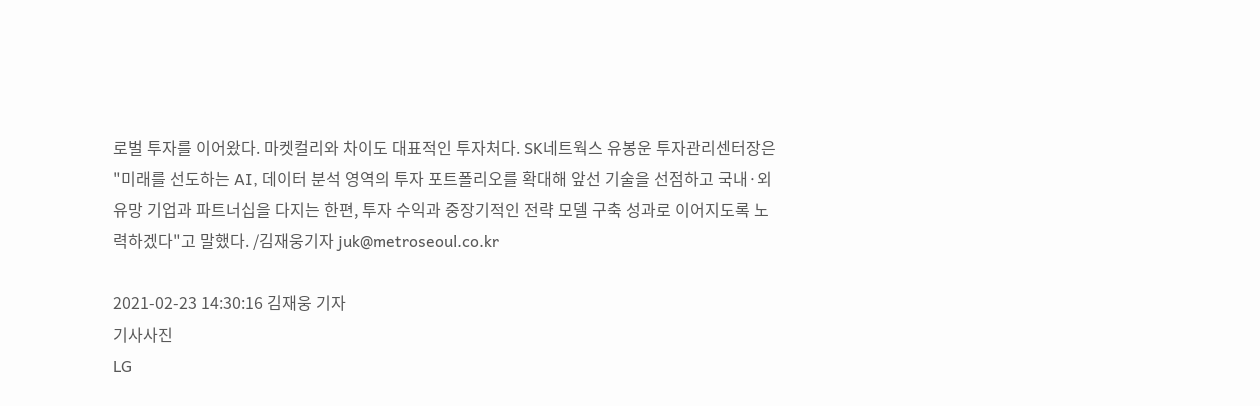로벌 투자를 이어왔다. 마켓컬리와 차이도 대표적인 투자처다. SK네트웍스 유봉운 투자관리센터장은 "미래를 선도하는 AI, 데이터 분석 영역의 투자 포트폴리오를 확대해 앞선 기술을 선점하고 국내·외 유망 기업과 파트너십을 다지는 한편, 투자 수익과 중장기적인 전략 모델 구축 성과로 이어지도록 노력하겠다"고 말했다. /김재웅기자 juk@metroseoul.co.kr

2021-02-23 14:30:16 김재웅 기자
기사사진
LG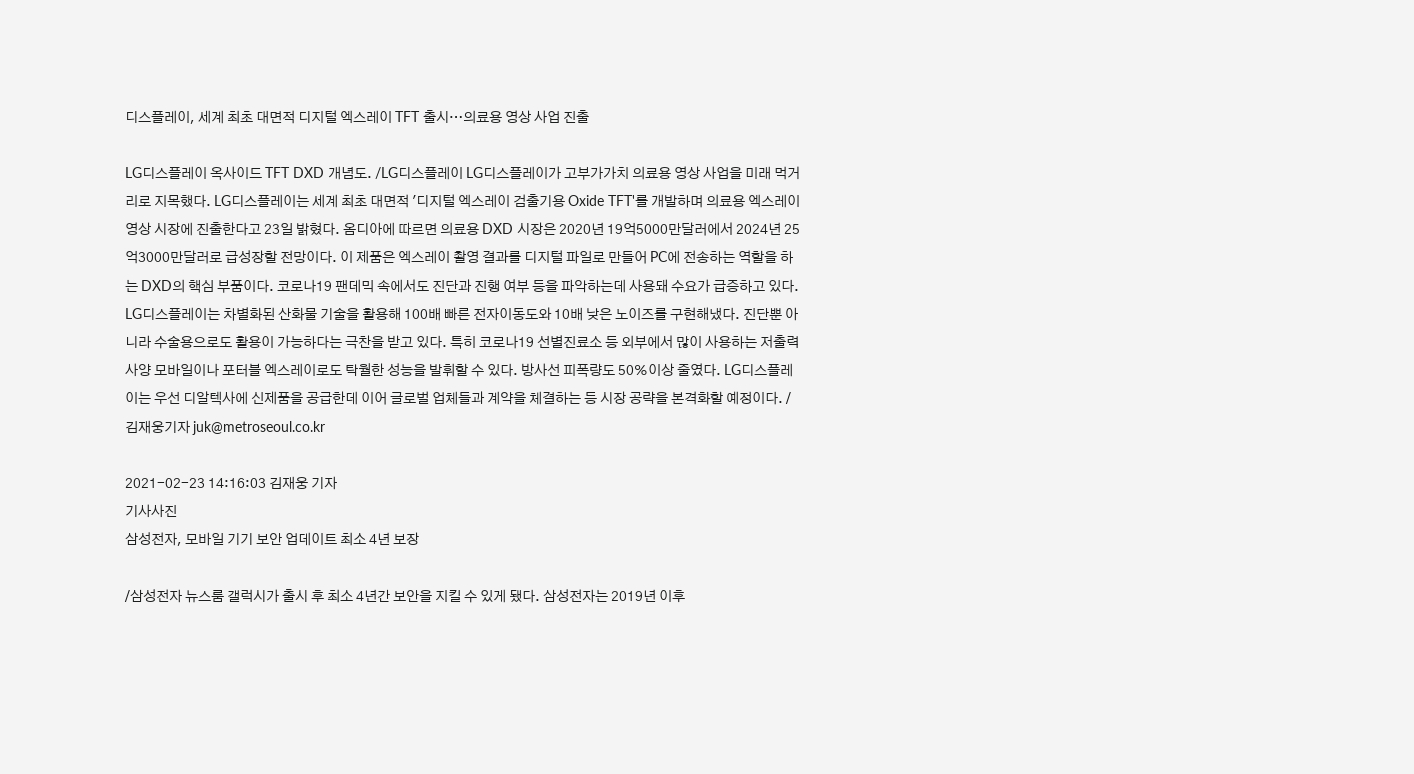디스플레이, 세계 최초 대면적 디지털 엑스레이 TFT 출시…의료용 영상 사업 진출

LG디스플레이 옥사이드 TFT DXD 개념도. /LG디스플레이 LG디스플레이가 고부가가치 의료용 영상 사업을 미래 먹거리로 지목했다. LG디스플레이는 세계 최초 대면적 '디지털 엑스레이 검출기용 Oxide TFT'를 개발하며 의료용 엑스레이 영상 시장에 진출한다고 23일 밝혔다. 옴디아에 따르면 의료용 DXD 시장은 2020년 19억5000만달러에서 2024년 25억3000만달러로 급성장할 전망이다. 이 제품은 엑스레이 촬영 결과를 디지털 파일로 만들어 PC에 전송하는 역할을 하는 DXD의 핵심 부품이다. 코로나19 팬데믹 속에서도 진단과 진행 여부 등을 파악하는데 사용돼 수요가 급증하고 있다. LG디스플레이는 차별화된 산화물 기술을 활용해 100배 빠른 전자이동도와 10배 낮은 노이즈를 구현해냈다. 진단뿐 아니라 수술용으로도 활용이 가능하다는 극찬을 받고 있다. 특히 코로나19 선별진료소 등 외부에서 많이 사용하는 저출력 사양 모바일이나 포터블 엑스레이로도 탁월한 성능을 발휘할 수 있다. 방사선 피폭량도 50%이상 줄였다. LG디스플레이는 우선 디알텍사에 신제품을 공급한데 이어 글로벌 업체들과 계약을 체결하는 등 시장 공략을 본격화할 예정이다. /김재웅기자 juk@metroseoul.co.kr

2021-02-23 14:16:03 김재웅 기자
기사사진
삼성전자, 모바일 기기 보안 업데이트 최소 4년 보장

/삼성전자 뉴스룸 갤럭시가 출시 후 최소 4년간 보안을 지킬 수 있게 됐다. 삼성전자는 2019년 이후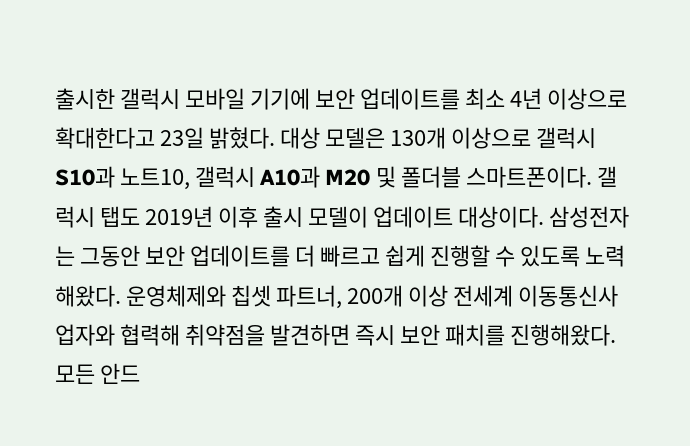출시한 갤럭시 모바일 기기에 보안 업데이트를 최소 4년 이상으로 확대한다고 23일 밝혔다. 대상 모델은 130개 이상으로 갤럭시 S10과 노트10, 갤럭시 A10과 M20 및 폴더블 스마트폰이다. 갤럭시 탭도 2019년 이후 출시 모델이 업데이트 대상이다. 삼성전자는 그동안 보안 업데이트를 더 빠르고 쉽게 진행할 수 있도록 노력해왔다. 운영체제와 칩셋 파트너, 200개 이상 전세계 이동통신사업자와 협력해 취약점을 발견하면 즉시 보안 패치를 진행해왔다. 모든 안드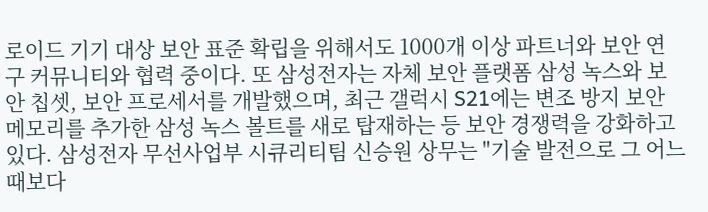로이드 기기 대상 보안 표준 확립을 위해서도 1000개 이상 파트너와 보안 연구 커뮤니티와 협력 중이다. 또 삼성전자는 자체 보안 플랫폼 삼성 녹스와 보안 칩셋, 보안 프로세서를 개발했으며, 최근 갤럭시 S21에는 변조 방지 보안 메모리를 추가한 삼성 녹스 볼트를 새로 탑재하는 등 보안 경쟁력을 강화하고 있다. 삼성전자 무선사업부 시큐리티팀 신승원 상무는 "기술 발전으로 그 어느 때보다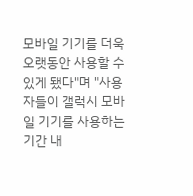모바일 기기를 더욱 오랫동안 사용할 수 있게 됐다"며 "사용자들이 갤럭시 모바일 기기를 사용하는 기간 내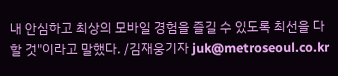내 안심하고 최상의 모바일 경험을 즐길 수 있도록 최선을 다 할 것"이라고 말했다. /김재웅기자 juk@metroseoul.co.kr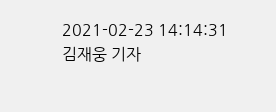2021-02-23 14:14:31 김재웅 기자